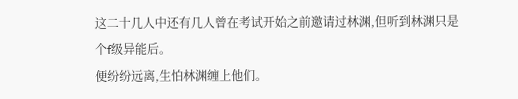这二十几人中还有几人曾在考试开始之前邀请过林渊,但听到林渊只是个f级异能后。
便纷纷远离,生怕林渊缠上他们。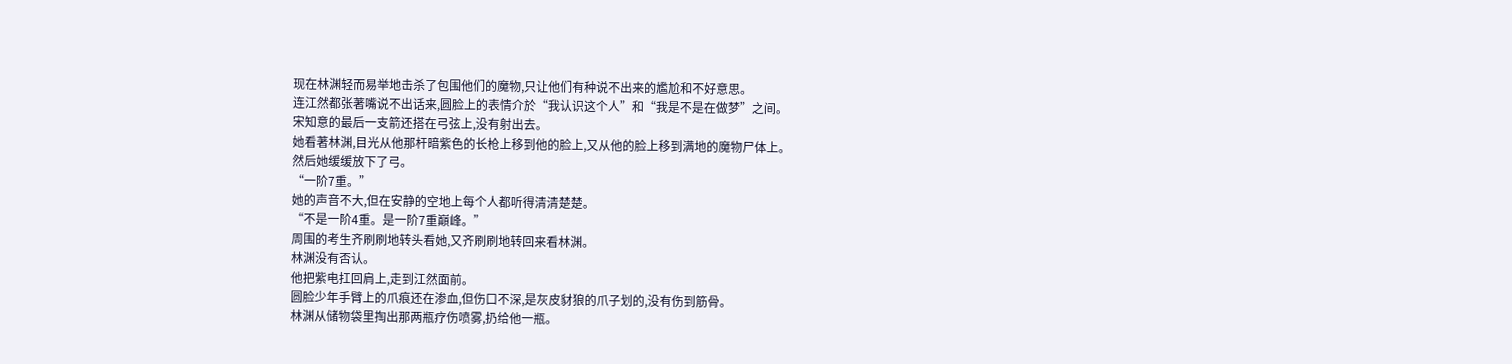现在林渊轻而易举地击杀了包围他们的魔物,只让他们有种说不出来的尷尬和不好意思。
连江然都张著嘴说不出话来,圆脸上的表情介於“我认识这个人”和“我是不是在做梦”之间。
宋知意的最后一支箭还搭在弓弦上,没有射出去。
她看著林渊,目光从他那杆暗紫色的长枪上移到他的脸上,又从他的脸上移到满地的魔物尸体上。
然后她缓缓放下了弓。
“一阶7重。”
她的声音不大,但在安静的空地上每个人都听得清清楚楚。
“不是一阶4重。是一阶7重巔峰。”
周围的考生齐刷刷地转头看她,又齐刷刷地转回来看林渊。
林渊没有否认。
他把紫电扛回肩上,走到江然面前。
圆脸少年手臂上的爪痕还在渗血,但伤口不深,是灰皮豺狼的爪子划的,没有伤到筋骨。
林渊从储物袋里掏出那两瓶疗伤喷雾,扔给他一瓶。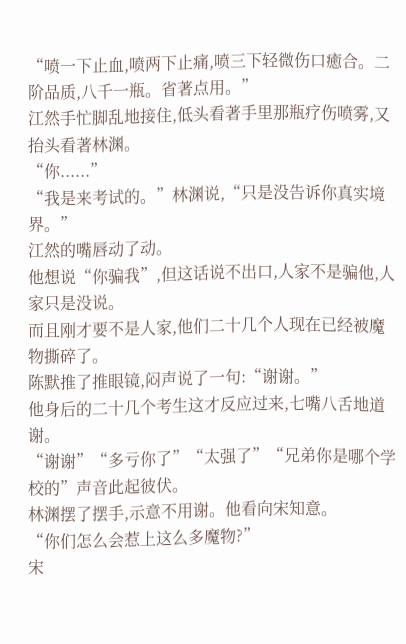“喷一下止血,喷两下止痛,喷三下轻微伤口癒合。二阶品质,八千一瓶。省著点用。”
江然手忙脚乱地接住,低头看著手里那瓶疗伤喷雾,又抬头看著林渊。
“你......”
“我是来考试的。”林渊说,“只是没告诉你真实境界。”
江然的嘴唇动了动。
他想说“你骗我”,但这话说不出口,人家不是骗他,人家只是没说。
而且刚才要不是人家,他们二十几个人现在已经被魔物撕碎了。
陈默推了推眼镜,闷声说了一句:“谢谢。”
他身后的二十几个考生这才反应过来,七嘴八舌地道谢。
“谢谢”“多亏你了”“太强了”“兄弟你是哪个学校的”声音此起彼伏。
林渊摆了摆手,示意不用谢。他看向宋知意。
“你们怎么会惹上这么多魔物?”
宋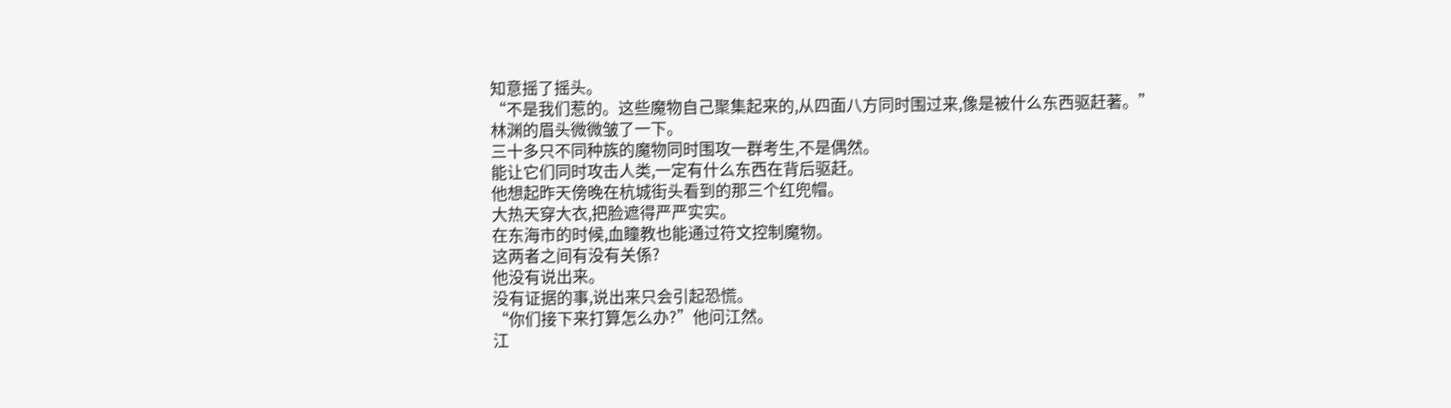知意摇了摇头。
“不是我们惹的。这些魔物自己聚集起来的,从四面八方同时围过来,像是被什么东西驱赶著。”
林渊的眉头微微皱了一下。
三十多只不同种族的魔物同时围攻一群考生,不是偶然。
能让它们同时攻击人类,一定有什么东西在背后驱赶。
他想起昨天傍晚在杭城街头看到的那三个红兜帽。
大热天穿大衣,把脸遮得严严实实。
在东海市的时候,血瞳教也能通过符文控制魔物。
这两者之间有没有关係?
他没有说出来。
没有证据的事,说出来只会引起恐慌。
“你们接下来打算怎么办?”他问江然。
江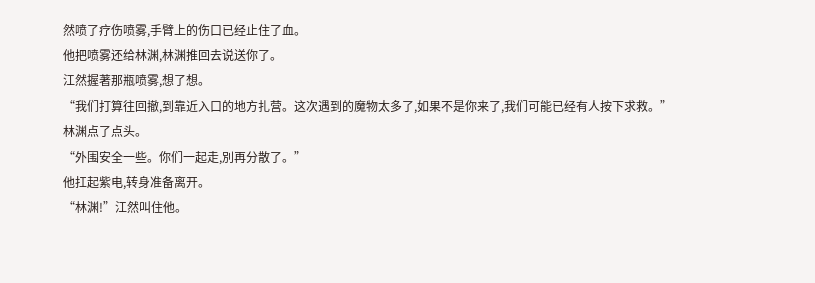然喷了疗伤喷雾,手臂上的伤口已经止住了血。
他把喷雾还给林渊,林渊推回去说送你了。
江然握著那瓶喷雾,想了想。
“我们打算往回撤,到靠近入口的地方扎营。这次遇到的魔物太多了,如果不是你来了,我们可能已经有人按下求救。”
林渊点了点头。
“外围安全一些。你们一起走,別再分散了。”
他扛起紫电,转身准备离开。
“林渊!”江然叫住他。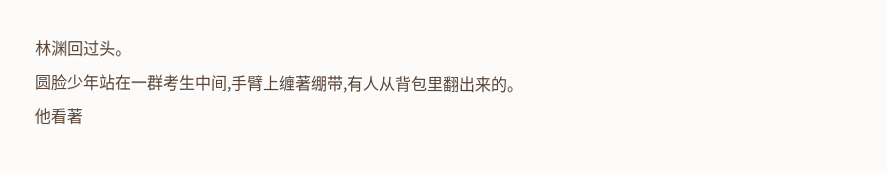林渊回过头。
圆脸少年站在一群考生中间,手臂上缠著绷带,有人从背包里翻出来的。
他看著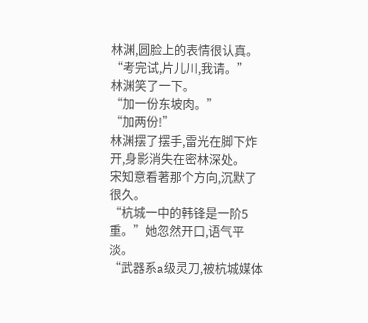林渊,圆脸上的表情很认真。
“考完试,片儿川,我请。”
林渊笑了一下。
“加一份东坡肉。”
“加两份!”
林渊摆了摆手,雷光在脚下炸开,身影消失在密林深处。
宋知意看著那个方向,沉默了很久。
“杭城一中的韩锋是一阶5重。”她忽然开口,语气平淡。
“武器系a级灵刀,被杭城媒体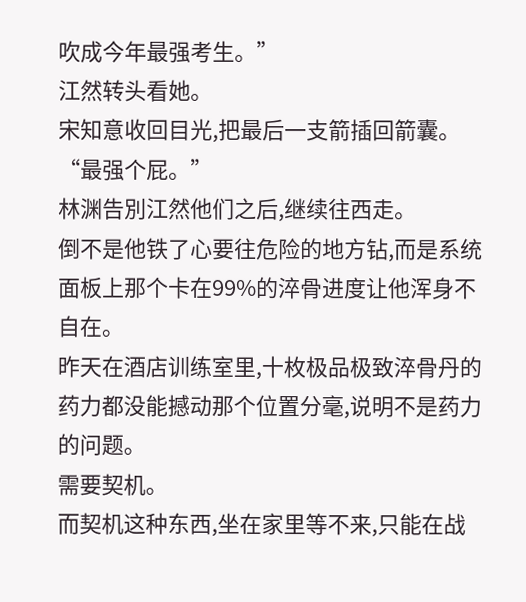吹成今年最强考生。”
江然转头看她。
宋知意收回目光,把最后一支箭插回箭囊。
“最强个屁。”
林渊告別江然他们之后,继续往西走。
倒不是他铁了心要往危险的地方钻,而是系统面板上那个卡在99%的淬骨进度让他浑身不自在。
昨天在酒店训练室里,十枚极品极致淬骨丹的药力都没能撼动那个位置分毫,说明不是药力的问题。
需要契机。
而契机这种东西,坐在家里等不来,只能在战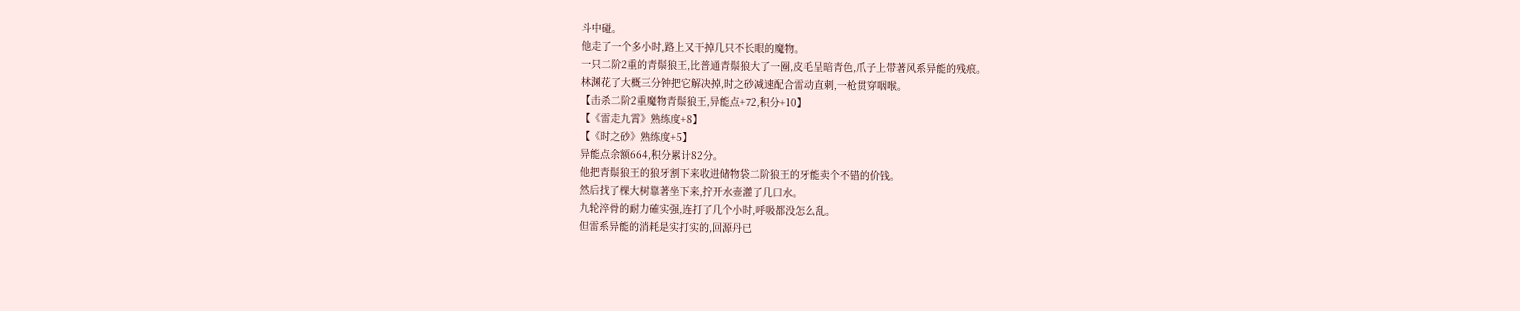斗中碰。
他走了一个多小时,路上又干掉几只不长眼的魔物。
一只二阶2重的青鬃狼王,比普通青鬃狼大了一圈,皮毛呈暗青色,爪子上带著风系异能的残痕。
林渊花了大概三分钟把它解决掉,时之砂减速配合雷动直刺,一枪贯穿咽喉。
【击杀二阶2重魔物青鬃狼王,异能点+72,积分+10】
【《雷走九霄》熟练度+8】
【《时之砂》熟练度+5】
异能点余额664,积分累计82分。
他把青鬃狼王的狼牙割下来收进储物袋二阶狼王的牙能卖个不错的价钱。
然后找了棵大树靠著坐下来,拧开水壶灌了几口水。
九轮淬骨的耐力確实强,连打了几个小时,呼吸都没怎么乱。
但雷系异能的消耗是实打实的,回源丹已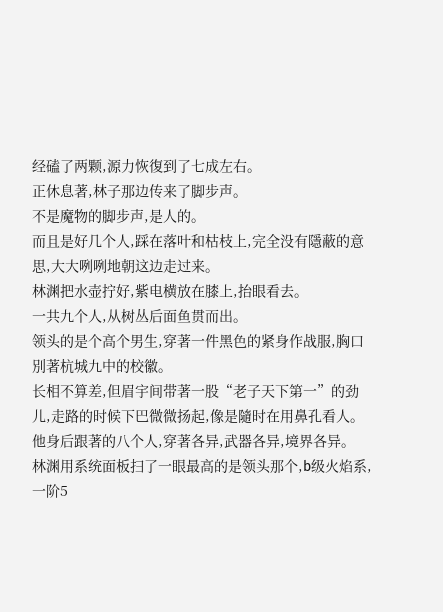经磕了两颗,源力恢復到了七成左右。
正休息著,林子那边传来了脚步声。
不是魔物的脚步声,是人的。
而且是好几个人,踩在落叶和枯枝上,完全没有隱蔽的意思,大大咧咧地朝这边走过来。
林渊把水壶拧好,紫电横放在膝上,抬眼看去。
一共九个人,从树丛后面鱼贯而出。
领头的是个高个男生,穿著一件黑色的紧身作战服,胸口別著杭城九中的校徽。
长相不算差,但眉宇间带著一股“老子天下第一”的劲儿,走路的时候下巴微微扬起,像是隨时在用鼻孔看人。
他身后跟著的八个人,穿著各异,武器各异,境界各异。
林渊用系统面板扫了一眼最高的是领头那个,b级火焰系,一阶5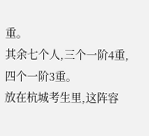重。
其余七个人,三个一阶4重,四个一阶3重。
放在杭城考生里,这阵容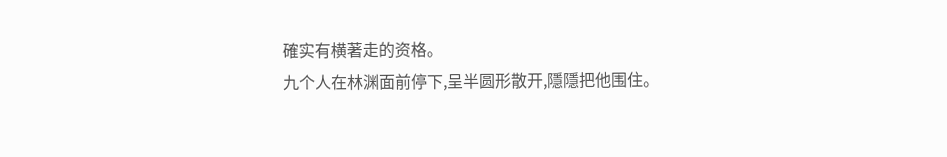確实有横著走的资格。
九个人在林渊面前停下,呈半圆形散开,隱隱把他围住。